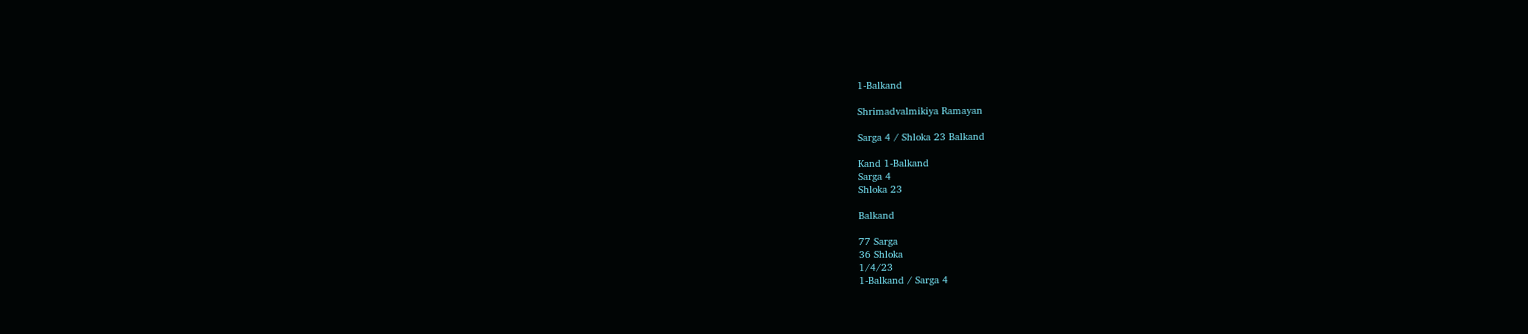1-Balkand

Shrimadvalmikiya Ramayan

Sarga 4 / Shloka 23 Balkand

Kand 1-Balkand
Sarga 4
Shloka 23

Balkand

77 Sarga
36 Shloka
1/4/23
1-Balkand / Sarga 4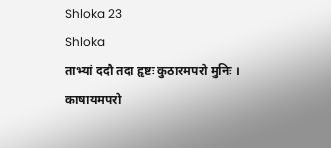Shloka 23
Shloka
ताभ्यां ददौ तदा हृष्टः कुठारमपरो मुनिः ।
काषायमपरो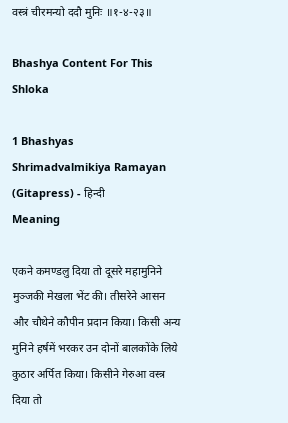वस्त्रं चीरमन्यो ददौ मुनिः ॥१-४-२३॥

Bhashya Content For This Shloka

1 Bhashyas
Shrimadvalmikiya Ramayan (Gitapress) - हिन्दी
Meaning

एकने कमण्डलु दिया तो दूसरे महामुनिने मुञ्जकी मेखला भेंट की। तीसरेने आसन और चौथेने कौपीन प्रदान किया। किसी अन्य मुनिने हर्षमें भरकर उन दोनों बालकोंके लिये कुठार अर्पित किया। किसीने गेरुआ वस्त्र दिया तो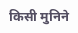किसी मुनिने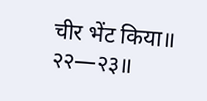चीर भेंट किया॥ २२—२३॥